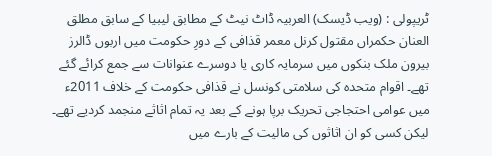ٹریپولی : (ویب ڈیسک) العربیہ ڈاٹ نیٹ کے مطابق لیبیا کے سابق مطلق العنان حکمراں مقتول کرنل معمر قذافی کے دورِ حکومت میں اربوں ڈالرز بیرون ملک بنکوں میں سرمایہ کاری یا دوسرے عنوانات سے جمع کرائے گئے تھے۔ اقوام متحدہ کی سلامتی کونسل نے قذافی حکومت کے خلاف 2011ء میں عوامی احتجاجی تحریک برپا ہونے کے بعد یہ تمام اثاثے منجمد کردیے تھے۔
لیکن کسی کو ان اثاثوں کی مالیت کے بارے میں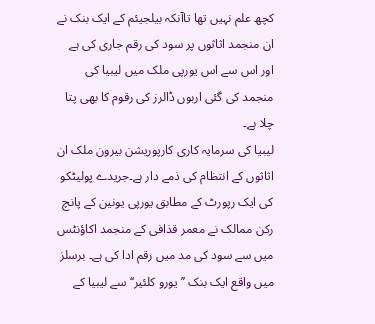کچھ علم نہیں تھا تاآنکہ بیلجیئم کے ایک بنک نے ان منجمد اثاثوں پر سود کی رقم جاری کی ہے اور اس سے اس یورپی ملک میں لیبیا کی منجمد کی گئی اربوں ڈالرز کی رقوم کا بھی پتا چلا ہے۔
لیبیا کی سرمایہ کاری کارپوریشن بیرون ملک ان اثاثوں کے انتظام کی ذمے دار ہے۔جریدے پولیٹکو کی ایک رپورٹ کے مطابق یورپی یونین کے پانچ رکن ممالک نے معمر قذافی کے منجمد اکاؤنٹس میں سے سود کی مد میں رقم ادا کی ہے۔ برسلز میں واقع ایک بنک ’’ یورو کلئیر‘‘ سے لیبیا کے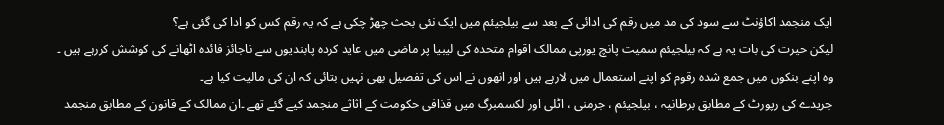ایک منجمد اکاؤنٹ سے سود کی مد میں رقم کی ادائی کے بعد سے بیلجیئم میں ایک نئی بحث چھڑ چکی ہے کہ یہ رقم کس کو ادا کی گئی ہے؟
لیکن حیرت کی بات یہ ہے کہ بیلجیئم سمیت پانچ یورپی ممالک اقوام متحدہ کی لیبیا پر ماضی میں عاید کردہ پابندیوں سے ناجائز فائدہ اٹھانے کی کوشش کررہے ہیں ۔ وہ اپنے بنکوں میں جمع شدہ رقوم کو اپنے استعمال میں لارہے ہیں اور انھوں نے اس کی تفصیل بھی نہیں بتائی کہ ان کی مالیت کیا ہے۔
جریدے کی رپورٹ کے مطابق برطانیہ ، بیلجیئم ، جرمنی ، اٹلی اور لکسمبرگ میں قذافی حکومت کے اثاثے منجمد کیے گئے تھے ۔ان ممالک کے قانون کے مطابق منجمد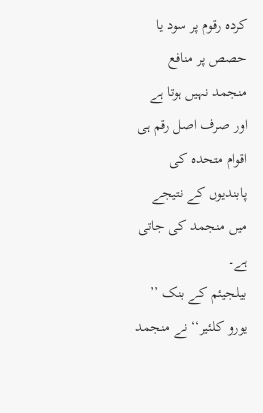کردہ رقوم پر سود یا حصص پر منافع منجمد نہیں ہوتا ہے اور صرف اصل رقم ہی اقوام متحدہ کی پابندیوں کے نتیجے میں منجمد کی جاتی ہے۔
بیلجیئم کے بنک ’’ یورو کلئیر‘‘ نے منجمد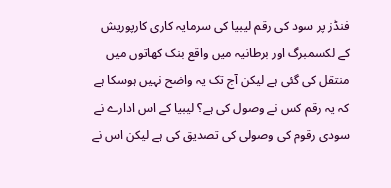فنڈز پر سود کی رقم لیبیا کی سرمایہ کاری کارپوریش کے لکسمبرگ اور برطانیہ میں واقع بنک کھاتوں میں منتقل کی گئی ہے لیکن آج تک یہ واضح نہیں ہوسکا ہے کہ یہ رقم کس نے وصول کی ہے؟ لیبیا کے اس ادارے نے سودی رقوم کی وصولی کی تصدیق کی ہے لیکن اس نے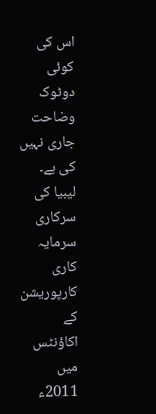اس کی کوئی دوٹوک وضاحت جاری نہیں کی ہے۔
لیبیا کی سرکاری سرمایہ کاری کارپوریشن کے اکاؤنٹس میں 2011ء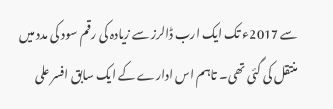سے 2017ء تک ایک ارب ڈالرز سے زیادہ کی رقم سود کی مدد میں منتقل کی گئی تھی۔ تاہم اس ادارے کے ایک سابق افسر علی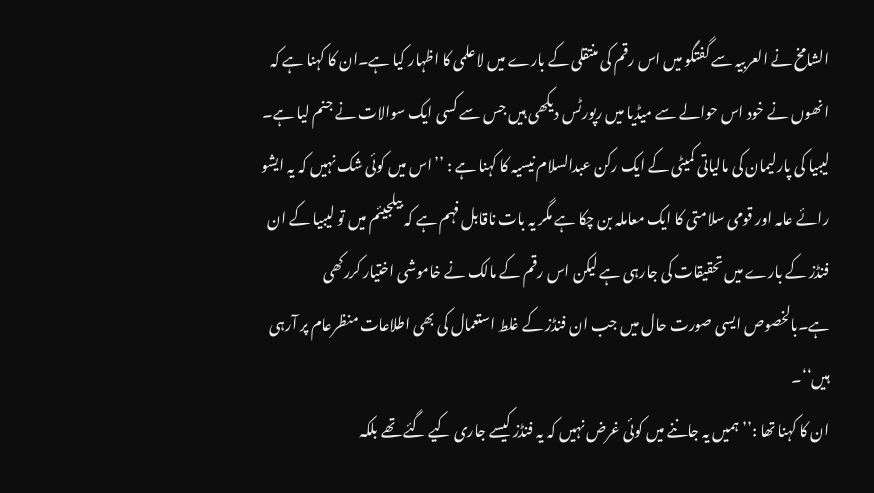الشامخ نے العربیہ سے گفتگو میں اس رقم کی منتقلی کے بارے میں لاعلمی کا اظہار کیا ہے۔ان کا کہنا ہے کہ انھوں نے خود اس حوالے سے میڈیا میں رپورٹس دیکھی ہیں جس سے کسی ایک سوالات نے جنم لیا ہے۔
لیبیا کی پارلیمان کی مالیاتی کمیٹی کے ایک رکن عبدالسلام نیسیہ کا کہنا ہے : ’’اس میں کوئی شک نہیں کہ یہ ایشو رائے عامہ اور قومی سلامتی کا ایک معاملہ بن چکا ہے مگر یہ بات ناقابل فہم ہے کہ بیلجیئم میں تو لیبیا کے ان فنڈز کے بارے میں تحقیقات کی جارہی ہے لیکن اس رقم کے مالک نے خاموشی اختیار کررکھی ہے۔بالخصوص ایسی صورت حال میں جب ان فنڈز کے غلط استعمال کی بھی اطلاعات منظرعام پر آرہی ہیں‘‘۔
ان کا کہنا تھا :’’ ہمیں یہ جاننے میں کوئی غرض نہیں کہ یہ فنڈز کیسے جاری کیے گئے تھے بلکہ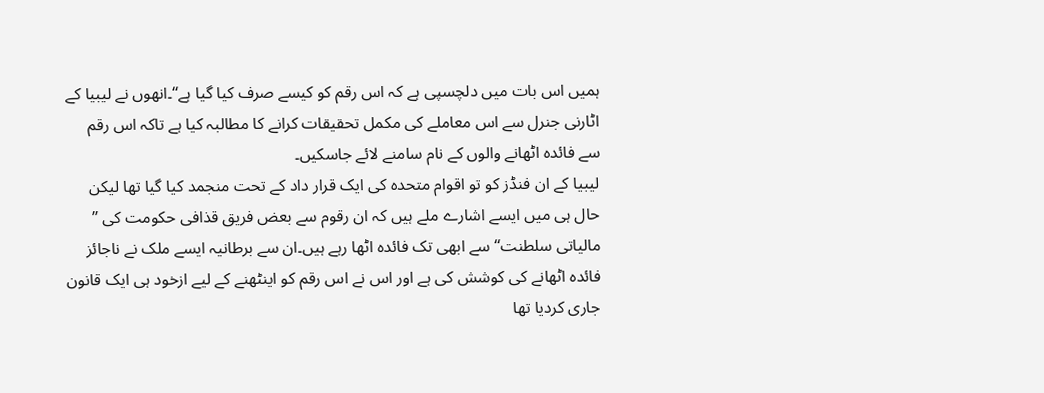ہمیں اس بات میں دلچسپی ہے کہ اس رقم کو کیسے صرف کیا گیا ہے‘‘۔انھوں نے لیبیا کے اٹارنی جنرل سے اس معاملے کی مکمل تحقیقات کرانے کا مطالبہ کیا ہے تاکہ اس رقم سے فائدہ اٹھانے والوں کے نام سامنے لائے جاسکیں۔
لیبیا کے ان فنڈز کو تو اقوام متحدہ کی ایک قرار داد کے تحت منجمد کیا گیا تھا لیکن حال ہی میں ایسے اشارے ملے ہیں کہ ان رقوم سے بعض فریق قذافی حکومت کی ’’ مالیاتی سلطنت‘‘ سے ابھی تک فائدہ اٹھا رہے ہیں۔ان سے برطانیہ ایسے ملک نے ناجائز فائدہ اٹھانے کی کوشش کی ہے اور اس نے اس رقم کو اینٹھنے کے لیے ازخود ہی ایک قانون جاری کردیا تھا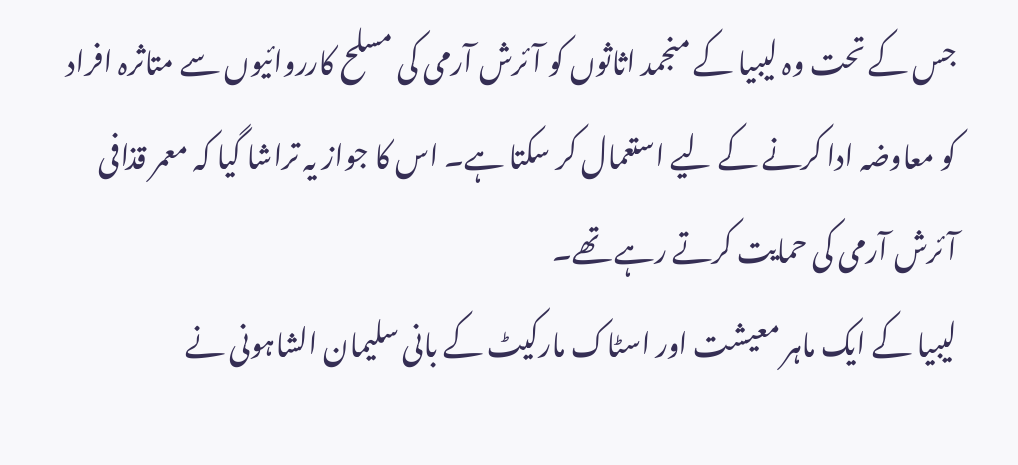جس کے تحت وہ لیبیا کے منجمد اثاثوں کو آئرش آرمی کی مسلح کارروائیوں سے متاثرہ افراد کو معاوضہ ادا کرنے کے لیے استعمال کر سکتا ہے۔ اس کا جواز یہ تراشا گیا کہ معمر قذافی آئرش آرمی کی حمایت کرتے رہے تھے۔
لیبیا کے ایک ماہر معیشت اور اسٹاک مارکیٹ کے بانی سلیمان الشاہونی نے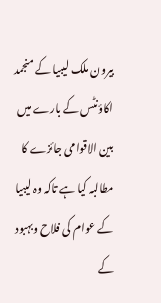بیرون ملک لیبیا کے منجمد اکاؤنٹس کے بارے میں بین الاقوامی جائزے کا مطالبہ کیا ہے تاکہ وہ لیبیا کے عوام کی فلاح وبہبود کے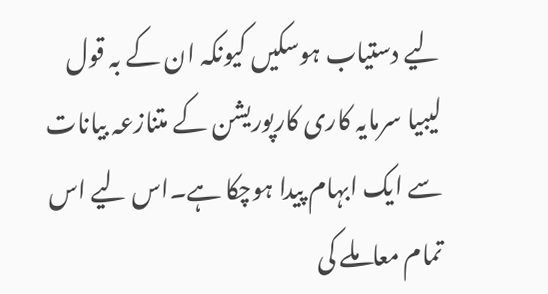لیے دستیاب ہوسکیں کیونکہ ان کے بہ قول لیبیا سرمایہ کاری کارپوریشن کے متنازعہ بیانات سے ایک ابہام پیدا ہوچکا ہے۔اس لیے اس تمام معاملے کی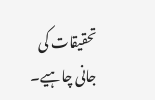تحقیقات کی جانی چاہیے۔